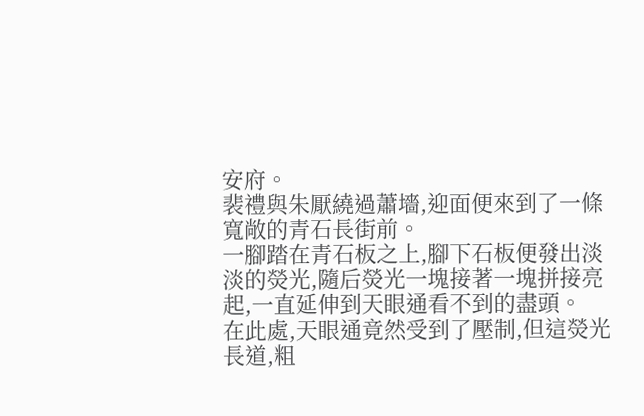安府。
裴禮與朱厭繞過蕭墻,迎面便來到了一條寬敞的青石長街前。
一腳踏在青石板之上,腳下石板便發出淡淡的熒光,隨后熒光一塊接著一塊拼接亮起,一直延伸到天眼通看不到的盡頭。
在此處,天眼通竟然受到了壓制,但這熒光長道,粗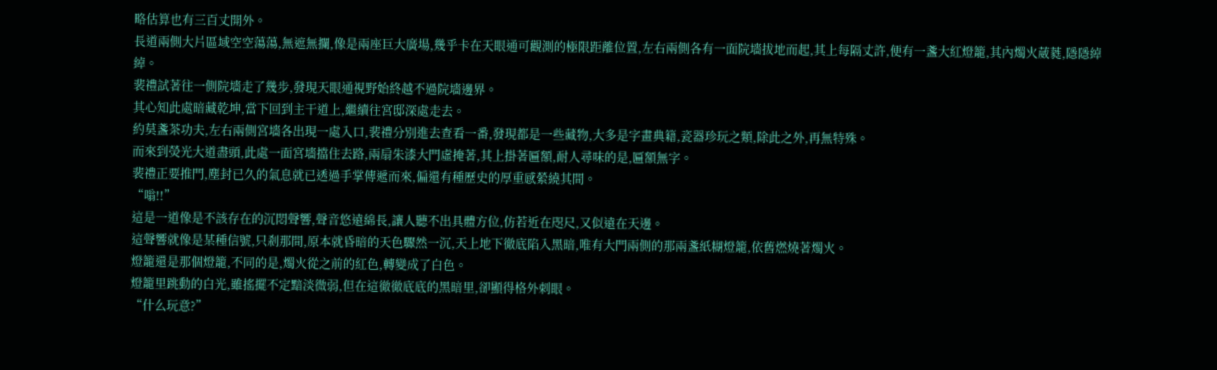略估算也有三百丈開外。
長道兩側大片區域空空蕩蕩,無遮無攔,像是兩座巨大廣場,幾乎卡在天眼通可觀測的極限距離位置,左右兩側各有一面院墻拔地而起,其上每隔丈許,便有一盞大紅燈籠,其內燭火葳蕤,隱隱綽綽。
裴禮試著往一側院墻走了幾步,發現天眼通視野始終越不過院墻邊界。
其心知此處暗藏乾坤,當下回到主干道上,繼續往宮邸深處走去。
約莫盞茶功夫,左右兩側宮墻各出現一處入口,裴禮分別進去查看一番,發現都是一些藏物,大多是字畫典籍,瓷器珍玩之類,除此之外,再無特殊。
而來到熒光大道盡頭,此處一面宮墻擋住去路,兩扇朱漆大門虛掩著,其上掛著匾額,耐人尋味的是,匾額無字。
裴禮正要推門,塵封已久的氣息就已透過手掌傳遞而來,偏還有種歷史的厚重感縈繞其間。
“嗡!!”
這是一道像是不該存在的沉悶聲響,聲音悠遠綿長,讓人聽不出具體方位,仿若近在咫尺,又似遠在天邊。
這聲響就像是某種信號,只剎那間,原本就昏暗的天色驟然一沉,天上地下徹底陷入黑暗,唯有大門兩側的那兩盞紙糊燈籠,依舊燃燒著燭火。
燈籠還是那個燈籠,不同的是,燭火從之前的紅色,轉變成了白色。
燈籠里跳動的白光,雖搖擺不定黯淡微弱,但在這徹徹底底的黑暗里,卻顯得格外刺眼。
“什么玩意?”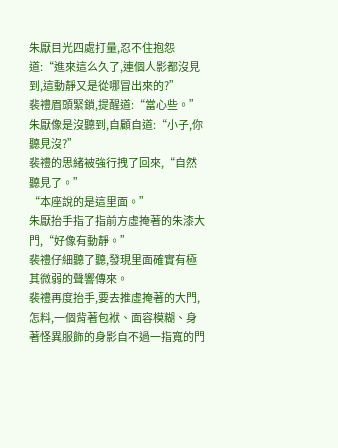朱厭目光四處打量,忍不住抱怨道:“進來這么久了,連個人影都沒見到,這動靜又是從哪冒出來的?”
裴禮眉頭緊鎖,提醒道:“當心些。”
朱厭像是沒聽到,自顧自道:“小子,你聽見沒?”
裴禮的思緒被強行拽了回來,“自然聽見了。”
“本座說的是這里面。”
朱厭抬手指了指前方虛掩著的朱漆大門,“好像有動靜。”
裴禮仔細聽了聽,發現里面確實有極其微弱的聲響傳來。
裴禮再度抬手,要去推虛掩著的大門,怎料,一個背著包袱、面容模糊、身著怪異服飾的身影自不過一指寬的門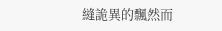縫詭異的飄然而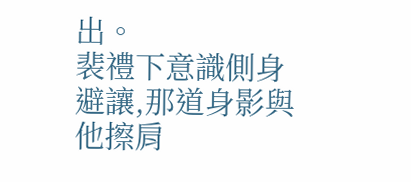出。
裴禮下意識側身避讓,那道身影與他擦肩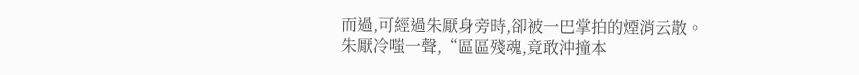而過,可經過朱厭身旁時,卻被一巴掌拍的煙消云散。
朱厭冷嗤一聲,“區區殘魂,竟敢沖撞本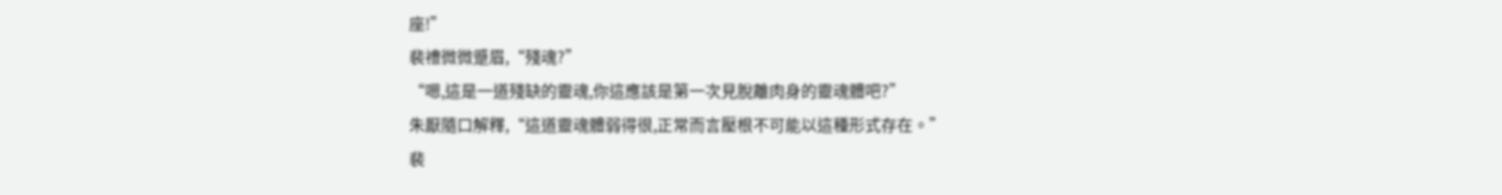座!”
裴禮微微蹙眉,“殘魂?”
“嗯,這是一道殘缺的靈魂,你這應該是第一次見脫離肉身的靈魂體吧?”
朱厭隨口解釋,“這道靈魂體弱得很,正常而言壓根不可能以這種形式存在。”
裴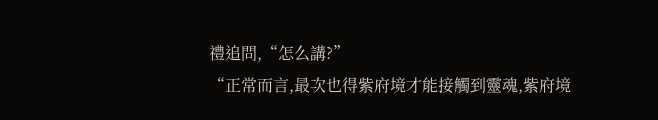禮追問,“怎么講?”
“正常而言,最次也得紫府境才能接觸到靈魂,紫府境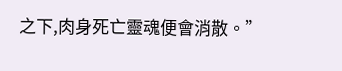之下,肉身死亡靈魂便會消散。”